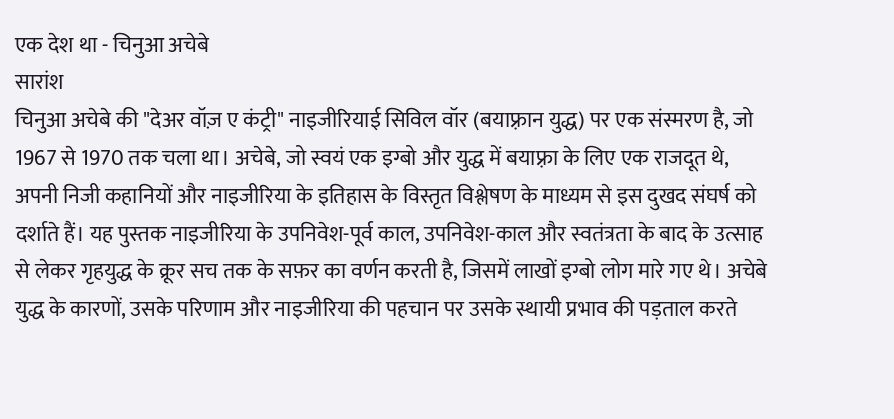एक देश था - चिनुआ अचेबे
सारांश
चिनुआ अचेबे की "देअर वॉज़ ए कंट्री" नाइजीरियाई सिविल वॉर (बयाफ़्रान युद्ध) पर एक संस्मरण है, जो 1967 से 1970 तक चला था। अचेबे, जो स्वयं एक इग्बो और युद्ध में बयाफ़्रा के लिए एक राजदूत थे, अपनी निजी कहानियों और नाइजीरिया के इतिहास के विस्तृत विश्लेषण के माध्यम से इस दुखद संघर्ष को दर्शाते हैं। यह पुस्तक नाइजीरिया के उपनिवेश-पूर्व काल, उपनिवेश-काल और स्वतंत्रता के बाद के उत्साह से लेकर गृहयुद्ध के क्रूर सच तक के सफ़र का वर्णन करती है, जिसमें लाखों इग्बो लोग मारे गए थे। अचेबे युद्ध के कारणों, उसके परिणाम और नाइजीरिया की पहचान पर उसके स्थायी प्रभाव की पड़ताल करते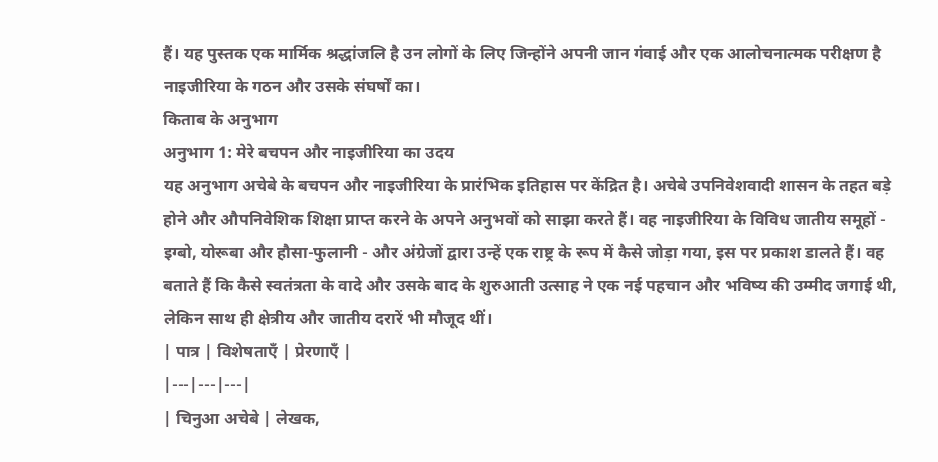हैं। यह पुस्तक एक मार्मिक श्रद्धांजलि है उन लोगों के लिए जिन्होंने अपनी जान गंवाई और एक आलोचनात्मक परीक्षण है नाइजीरिया के गठन और उसके संघर्षों का।
किताब के अनुभाग
अनुभाग 1: मेरे बचपन और नाइजीरिया का उदय
यह अनुभाग अचेबे के बचपन और नाइजीरिया के प्रारंभिक इतिहास पर केंद्रित है। अचेबे उपनिवेशवादी शासन के तहत बड़े होने और औपनिवेशिक शिक्षा प्राप्त करने के अपने अनुभवों को साझा करते हैं। वह नाइजीरिया के विविध जातीय समूहों - इग्बो, योरूबा और हौसा-फुलानी - और अंग्रेजों द्वारा उन्हें एक राष्ट्र के रूप में कैसे जोड़ा गया, इस पर प्रकाश डालते हैं। वह बताते हैं कि कैसे स्वतंत्रता के वादे और उसके बाद के शुरुआती उत्साह ने एक नई पहचान और भविष्य की उम्मीद जगाई थी, लेकिन साथ ही क्षेत्रीय और जातीय दरारें भी मौजूद थीं।
| पात्र | विशेषताएँ | प्रेरणाएँ |
|---|---|---|
| चिनुआ अचेबे | लेखक,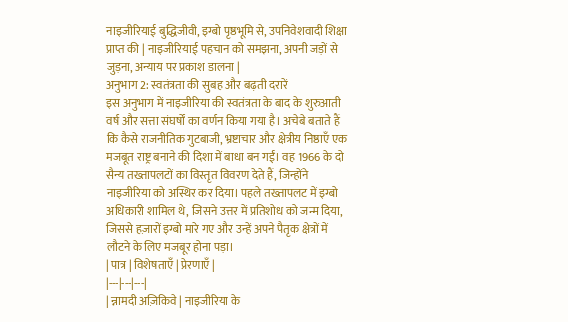नाइजीरियाई बुद्धिजीवी, इग्बो पृष्ठभूमि से, उपनिवेशवादी शिक्षा प्राप्त की | नाइजीरियाई पहचान को समझना, अपनी जड़ों से जुड़ना, अन्याय पर प्रकाश डालना |
अनुभाग 2: स्वतंत्रता की सुबह और बढ़ती दरारें
इस अनुभाग में नाइजीरिया की स्वतंत्रता के बाद के शुरुआती वर्ष और सत्ता संघर्षों का वर्णन किया गया है। अचेबे बताते हैं कि कैसे राजनीतिक गुटबाजी, भ्रष्टाचार और क्षेत्रीय निष्ठाएँ एक मजबूत राष्ट्र बनाने की दिशा में बाधा बन गईं। वह 1966 के दो सैन्य तख्तापलटों का विस्तृत विवरण देते हैं, जिन्होंने नाइजीरिया को अस्थिर कर दिया। पहले तख्तापलट में इग्बो अधिकारी शामिल थे, जिसने उत्तर में प्रतिशोध को जन्म दिया, जिससे हज़ारों इग्बो मारे गए और उन्हें अपने पैतृक क्षेत्रों में लौटने के लिए मजबूर होना पड़ा।
| पात्र | विशेषताएँ | प्रेरणाएँ |
|---|---|---|
| न्नामदी अज़िकिवे | नाइजीरिया के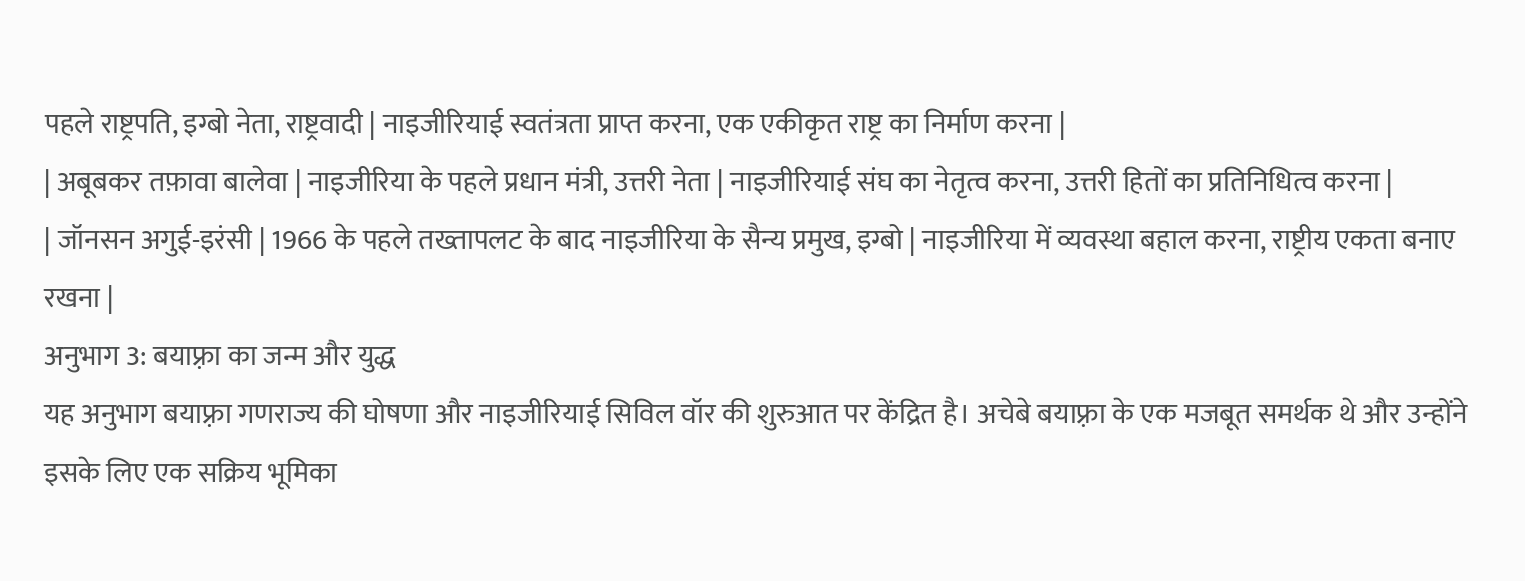पहले राष्ट्रपति, इग्बो नेता, राष्ट्रवादी | नाइजीरियाई स्वतंत्रता प्राप्त करना, एक एकीकृत राष्ट्र का निर्माण करना |
| अबूबकर तफ़ावा बालेवा | नाइजीरिया के पहले प्रधान मंत्री, उत्तरी नेता | नाइजीरियाई संघ का नेतृत्व करना, उत्तरी हितों का प्रतिनिधित्व करना |
| जॉनसन अगुई-इरंसी | 1966 के पहले तख्तापलट के बाद नाइजीरिया के सैन्य प्रमुख, इग्बो | नाइजीरिया में व्यवस्था बहाल करना, राष्ट्रीय एकता बनाए रखना |
अनुभाग 3: बयाफ़्रा का जन्म और युद्ध
यह अनुभाग बयाफ़्रा गणराज्य की घोषणा और नाइजीरियाई सिविल वॉर की शुरुआत पर केंद्रित है। अचेबे बयाफ़्रा के एक मजबूत समर्थक थे और उन्होंने इसके लिए एक सक्रिय भूमिका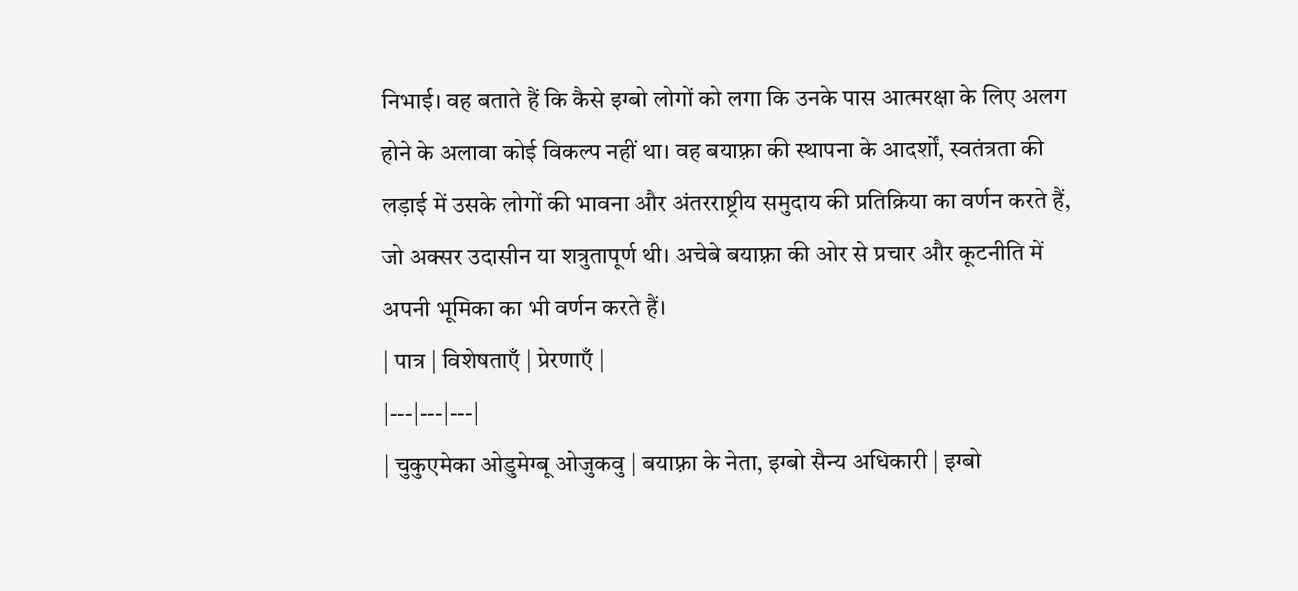निभाई। वह बताते हैं कि कैसे इग्बो लोगों को लगा कि उनके पास आत्मरक्षा के लिए अलग होने के अलावा कोई विकल्प नहीं था। वह बयाफ़्रा की स्थापना के आदर्शों, स्वतंत्रता की लड़ाई में उसके लोगों की भावना और अंतरराष्ट्रीय समुदाय की प्रतिक्रिया का वर्णन करते हैं, जो अक्सर उदासीन या शत्रुतापूर्ण थी। अचेबे बयाफ़्रा की ओर से प्रचार और कूटनीति में अपनी भूमिका का भी वर्णन करते हैं।
| पात्र | विशेषताएँ | प्रेरणाएँ |
|---|---|---|
| चुकुएमेका ओडुमेग्बू ओजुकवु | बयाफ़्रा के नेता, इग्बो सैन्य अधिकारी | इग्बो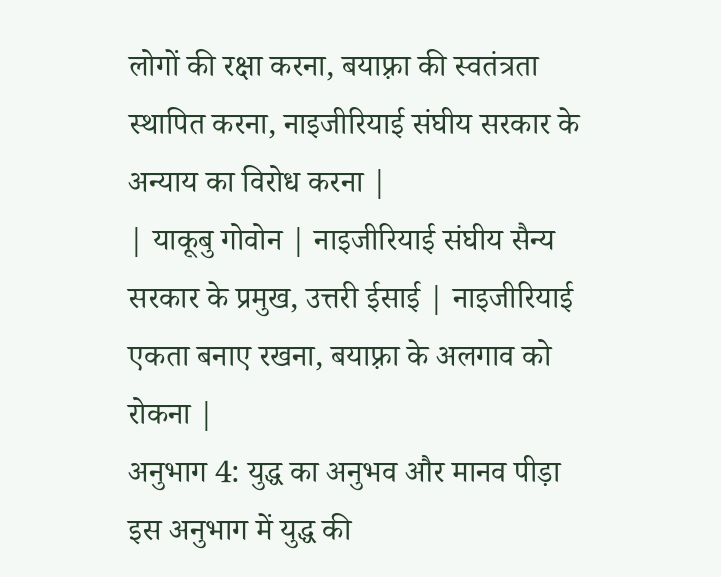लोगों की रक्षा करना, बयाफ़्रा की स्वतंत्रता स्थापित करना, नाइजीरियाई संघीय सरकार के अन्याय का विरोध करना |
| याकूबु गोवोन | नाइजीरियाई संघीय सैन्य सरकार के प्रमुख, उत्तरी ईसाई | नाइजीरियाई एकता बनाए रखना, बयाफ़्रा के अलगाव को रोकना |
अनुभाग 4: युद्ध का अनुभव और मानव पीड़ा
इस अनुभाग में युद्ध की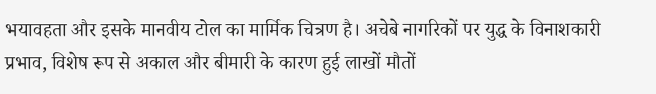भयावहता और इसके मानवीय टोल का मार्मिक चित्रण है। अचेबे नागरिकों पर युद्ध के विनाशकारी प्रभाव, विशेष रूप से अकाल और बीमारी के कारण हुई लाखों मौतों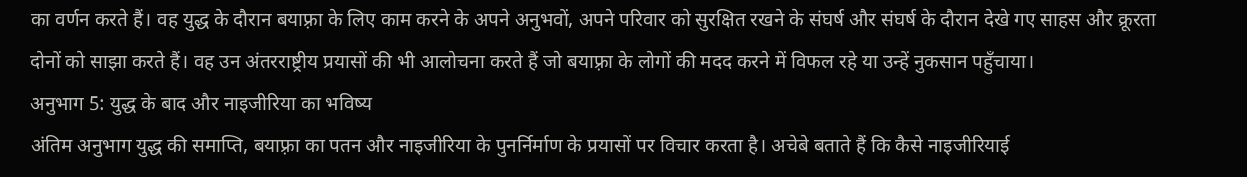का वर्णन करते हैं। वह युद्ध के दौरान बयाफ़्रा के लिए काम करने के अपने अनुभवों, अपने परिवार को सुरक्षित रखने के संघर्ष और संघर्ष के दौरान देखे गए साहस और क्रूरता दोनों को साझा करते हैं। वह उन अंतरराष्ट्रीय प्रयासों की भी आलोचना करते हैं जो बयाफ़्रा के लोगों की मदद करने में विफल रहे या उन्हें नुकसान पहुँचाया।
अनुभाग 5: युद्ध के बाद और नाइजीरिया का भविष्य
अंतिम अनुभाग युद्ध की समाप्ति, बयाफ़्रा का पतन और नाइजीरिया के पुनर्निर्माण के प्रयासों पर विचार करता है। अचेबे बताते हैं कि कैसे नाइजीरियाई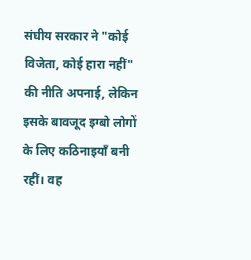संघीय सरकार ने "कोई विजेता, कोई हारा नहीं" की नीति अपनाई, लेकिन इसके बावजूद इग्बो लोगों के लिए कठिनाइयाँ बनी रहीं। वह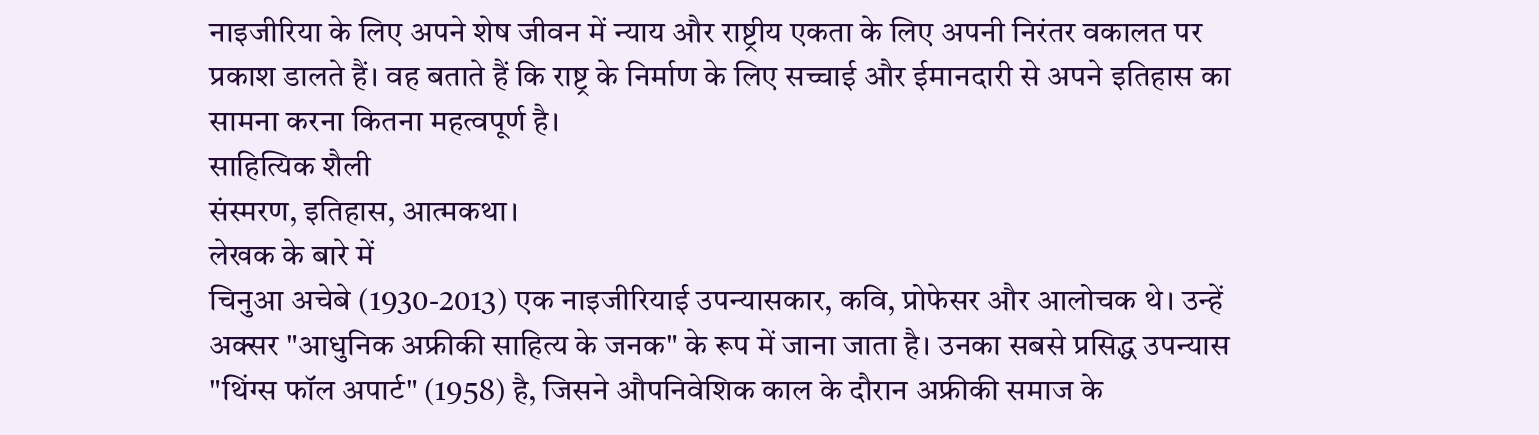नाइजीरिया के लिए अपने शेष जीवन में न्याय और राष्ट्रीय एकता के लिए अपनी निरंतर वकालत पर प्रकाश डालते हैं। वह बताते हैं कि राष्ट्र के निर्माण के लिए सच्चाई और ईमानदारी से अपने इतिहास का सामना करना कितना महत्वपूर्ण है।
साहित्यिक शैली
संस्मरण, इतिहास, आत्मकथा।
लेखक के बारे में
चिनुआ अचेबे (1930-2013) एक नाइजीरियाई उपन्यासकार, कवि, प्रोफेसर और आलोचक थे। उन्हें अक्सर "आधुनिक अफ्रीकी साहित्य के जनक" के रूप में जाना जाता है। उनका सबसे प्रसिद्ध उपन्यास "थिंग्स फॉल अपार्ट" (1958) है, जिसने औपनिवेशिक काल के दौरान अफ्रीकी समाज के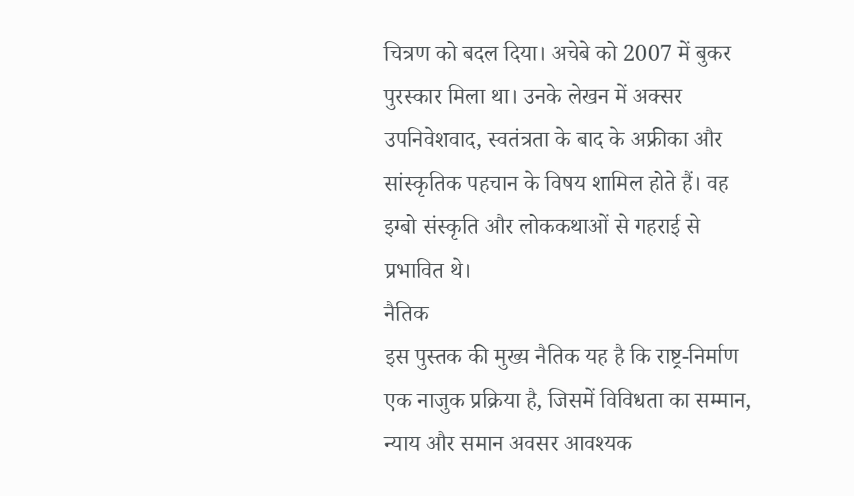चित्रण को बदल दिया। अचेबे को 2007 में बुकर पुरस्कार मिला था। उनके लेखन में अक्सर उपनिवेशवाद, स्वतंत्रता के बाद के अफ्रीका और सांस्कृतिक पहचान के विषय शामिल होते हैं। वह इग्बो संस्कृति और लोककथाओं से गहराई से प्रभावित थे।
नैतिक
इस पुस्तक की मुख्य नैतिक यह है कि राष्ट्र-निर्माण एक नाजुक प्रक्रिया है, जिसमें विविधता का सम्मान, न्याय और समान अवसर आवश्यक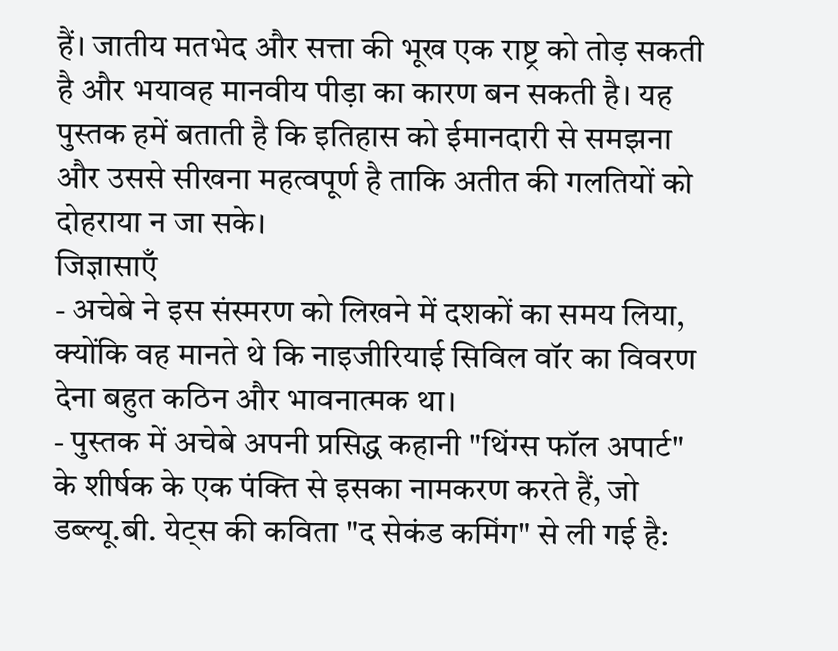हैं। जातीय मतभेद और सत्ता की भूख एक राष्ट्र को तोड़ सकती है और भयावह मानवीय पीड़ा का कारण बन सकती है। यह पुस्तक हमें बताती है कि इतिहास को ईमानदारी से समझना और उससे सीखना महत्वपूर्ण है ताकि अतीत की गलतियों को दोहराया न जा सके।
जिज्ञासाएँ
- अचेबे ने इस संस्मरण को लिखने में दशकों का समय लिया, क्योंकि वह मानते थे कि नाइजीरियाई सिविल वॉर का विवरण देना बहुत कठिन और भावनात्मक था।
- पुस्तक में अचेबे अपनी प्रसिद्ध कहानी "थिंग्स फॉल अपार्ट" के शीर्षक के एक पंक्ति से इसका नामकरण करते हैं, जो डब्ल्यू.बी. येट्स की कविता "द सेकंड कमिंग" से ली गई है: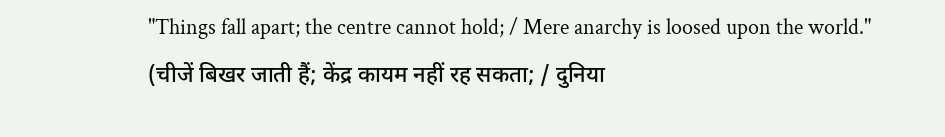"Things fall apart; the centre cannot hold; / Mere anarchy is loosed upon the world." (चीजें बिखर जाती हैं; केंद्र कायम नहीं रह सकता; / दुनिया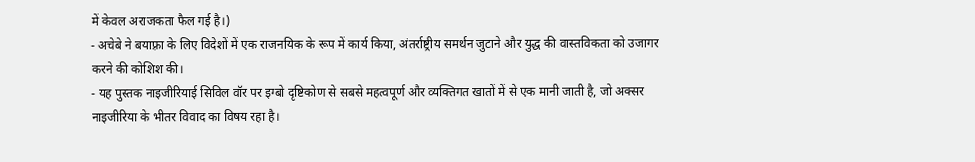में केवल अराजकता फैल गई है।)
- अचेबे ने बयाफ़्रा के लिए विदेशों में एक राजनयिक के रूप में कार्य किया, अंतर्राष्ट्रीय समर्थन जुटाने और युद्ध की वास्तविकता को उजागर करने की कोशिश की।
- यह पुस्तक नाइजीरियाई सिविल वॉर पर इग्बो दृष्टिकोण से सबसे महत्वपूर्ण और व्यक्तिगत खातों में से एक मानी जाती है, जो अक्सर नाइजीरिया के भीतर विवाद का विषय रहा है।